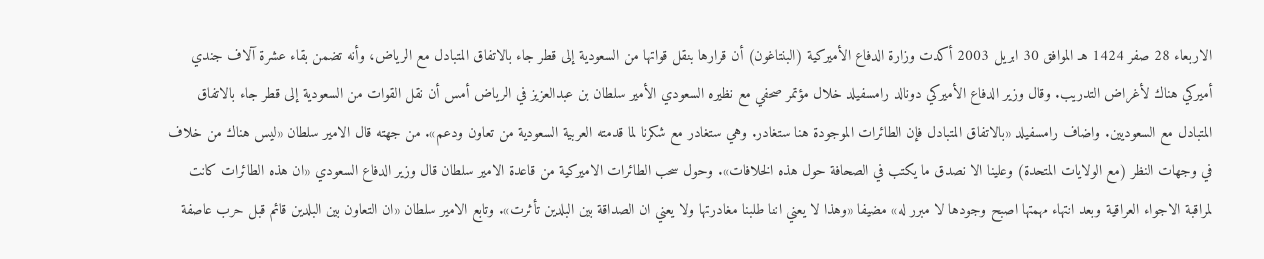الاربعاء 28 صفر 1424 هـ الموافق 30 ابريل 2003 أكدت وزارة الدفاع الأميركية (البنتاغون) أن قرارها بنقل قواتها من السعودية إلى قطر جاء بالاتفاق المتبادل مع الرياض، وأنه تضمن بقاء عشرة آلاف جندي أميركي هناك لأغراض التدريب. وقال وزير الدفاع الأميركي دونالد رامسفيلد خلال مؤتمر صحفي مع نظيره السعودي الأمير سلطان بن عبدالعزيز في الرياض أمس أن نقل القوات من السعودية إلى قطر جاء بالاتفاق المتبادل مع السعوديين. واضاف رامسفيلد «بالاتفاق المتبادل فإن الطائرات الموجودة هنا ستغادر. وهي ستغادر مع شكرنا لما قدمته العربية السعودية من تعاون ودعم». من جهته قال الامير سلطان «ليس هناك من خلاف في وجهات النظر (مع الولايات المتحدة) وعلينا الا نصدق ما يكتب في الصحافة حول هذه الخلافات». وحول سحب الطائرات الاميركية من قاعدة الامير سلطان قال وزير الدفاع السعودي «ان هذه الطائرات كانت لمراقبة الاجواء العراقية وبعد انتهاء مهمتها اصبح وجودها لا مبرر له» مضيفا «وهذا لا يعني اننا طلبنا مغادرتها ولا يعني ان الصداقة بين البلدين تأثرت». وتابع الامير سلطان «ان التعاون بين البلدين قائم قبل حرب عاصفة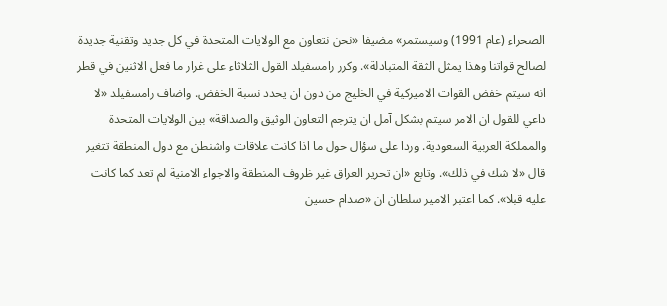الصحراء (عام 1991) وسيستمر» مضيفا «نحن نتعاون مع الولايات المتحدة في كل جديد وتقنية جديدة لصالح قواتنا وهذا يمثل الثقة المتبادلة». وكرر رامسفيلد القول الثلاثاء على غرار ما فعل الاثنين في قطر انه سيتم خفض القوات الاميركية في الخليج من دون ان يحدد نسبة الخفض. واضاف رامسفيلد «لا داعي للقول ان الامر سيتم بشكل آمل ان يترجم التعاون الوثيق والصداقة» بين الولايات المتحدة والمملكة العربية السعودية. وردا على سؤال حول ما اذا كانت علاقات واشنطن مع دول المنطقة تتغير قال «لا شك في ذلك». وتابع «ان تحرير العراق غير ظروف المنطقة والاجواء الامنية لم تعد كما كانت عليه قبلا». كما اعتبر الامير سلطان ان «صدام حسين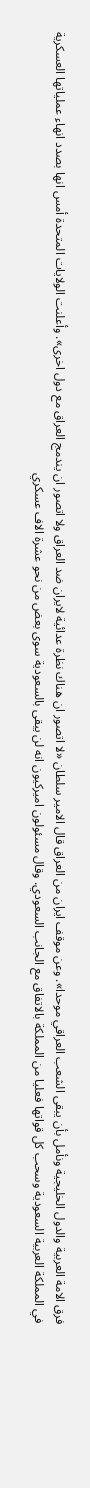فرق الامة العربية والدول الخليجية ونأمل بأن يبقى الشعب العراقي موحدا». وعن موقف ايران من العراق قال الامير سلطان «لا اتصور ان هناك نظرة عدائية لايران ضد العراق ولا اتصور ان يندمج العراق مع دول اخرى». وأعلنت الولايات المتحدة أمس انها بصدد انهاء عملياتها العسكرية في المملكة العربية السعودية وسحب كل قواتها فعليا من المملكة بالاتفاق مع الجانب السعودي. وقال مسئولون اميركيون انه لن يبقى بالسعودية سوى بعض من نحو عشرة الاف عسكري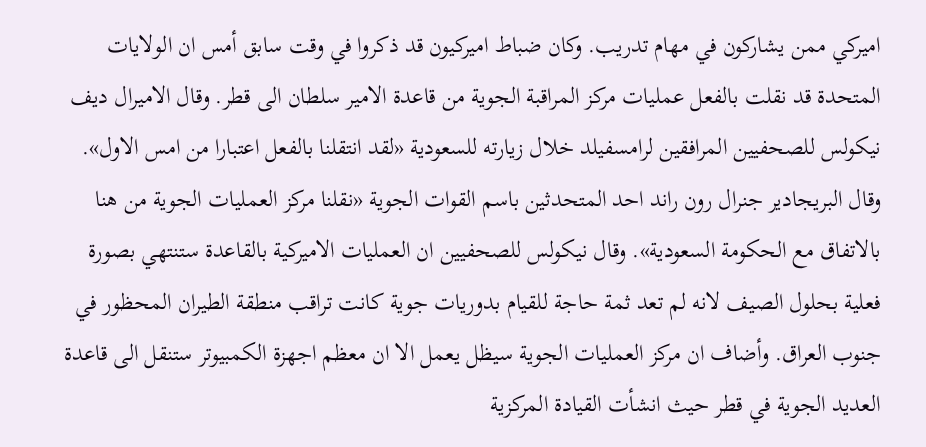اميركي ممن يشاركون في مهام تدريب. وكان ضباط اميركيون قد ذكروا في وقت سابق أمس ان الولايات المتحدة قد نقلت بالفعل عمليات مركز المراقبة الجوية من قاعدة الامير سلطان الى قطر. وقال الاميرال ديف نيكولس للصحفيين المرافقين لرامسفيلد خلال زيارته للسعودية «لقد انتقلنا بالفعل اعتبارا من امس الاول». وقال البريجادير جنرال رون راند احد المتحدثين باسم القوات الجوية «نقلنا مركز العمليات الجوية من هنا بالاتفاق مع الحكومة السعودية». وقال نيكولس للصحفيين ان العمليات الاميركية بالقاعدة ستنتهي بصورة فعلية بحلول الصيف لانه لم تعد ثمة حاجة للقيام بدوريات جوية كانت تراقب منطقة الطيران المحظور في جنوب العراق. وأضاف ان مركز العمليات الجوية سيظل يعمل الا ان معظم اجهزة الكمبيوتر ستنقل الى قاعدة العديد الجوية في قطر حيث انشأت القيادة المركزية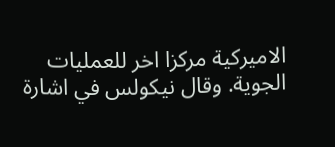الاميركية مركزا اخر للعمليات الجوية. وقال نيكولس في اشارة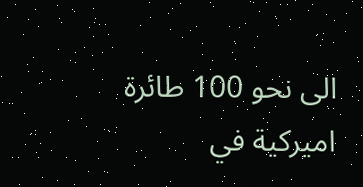الى نحو 100 طائرة اميركية في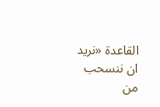القاعدة «نريد ان ننسحب من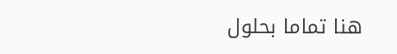هنا تماما بحلول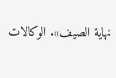نهاية الصيف». الوكالات